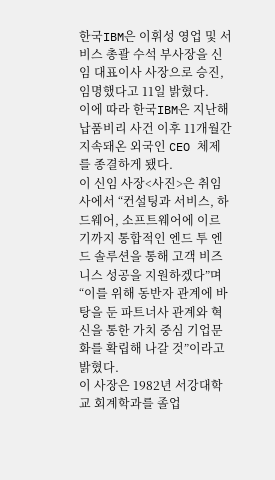한국IBM은 이휘성 영업 및 서비스 총괄 수석 부사장을 신임 대표이사 사장으로 승진, 임명했다고 11일 밝혔다.
이에 따라 한국IBM은 지난해 납품비리 사건 이후 11개월간 지속돼온 외국인 CEO 체제를 종결하게 됐다.
이 신임 사장<사진>은 취임사에서 “컨설팅과 서비스, 하드웨어, 소프트웨어에 이르기까지 통합적인 엔드 투 엔드 솔루션을 통해 고객 비즈니스 성공을 지원하겠다”며 “이를 위해 동반자 관계에 바탕을 둔 파트너사 관계와 혁신을 통한 가치 중심 기업문화를 확립해 나갈 것”이라고 밝혔다.
이 사장은 1982년 서강대학교 회계학과를 졸업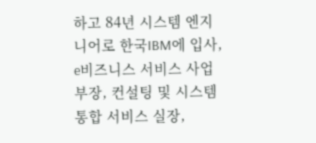하고 84년 시스템 엔지니어로 한국IBM에 입사, e비즈니스 서비스 사업부장, 컨설팅 및 시스템통합 서비스 실장,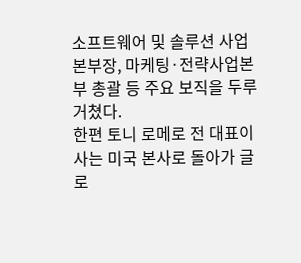소프트웨어 및 솔루션 사업본부장, 마케팅·전략사업본부 총괄 등 주요 보직을 두루 거쳤다.
한편 토니 로메로 전 대표이사는 미국 본사로 돌아가 글로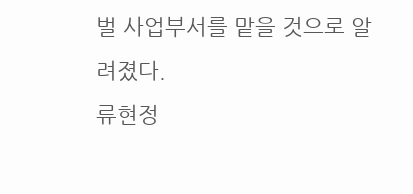벌 사업부서를 맡을 것으로 알려졌다.
류현정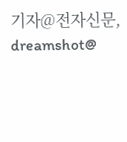기자@전자신문, dreamshot@